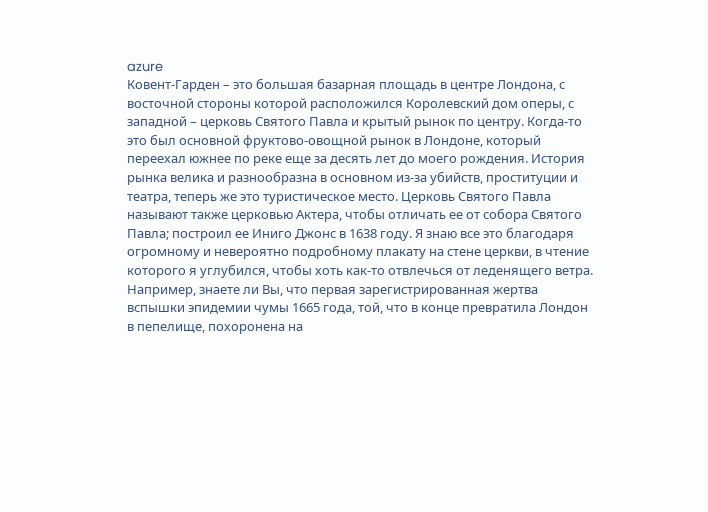azure
Ковент-Гарден – это большая базарная площадь в центре Лондона, с восточной стороны которой расположился Королевский дом оперы, с западной – церковь Святого Павла и крытый рынок по центру. Когда-то это был основной фруктово-овощной рынок в Лондоне, который переехал южнее по реке еще за десять лет до моего рождения. История рынка велика и разнообразна в основном из-за убийств, проституции и театра, теперь же это туристическое место. Церковь Святого Павла называют также церковью Актера, чтобы отличать ее от собора Святого Павла; построил ее Иниго Джонс в 1638 году. Я знаю все это благодаря огромному и невероятно подробному плакату на стене церкви, в чтение которого я углубился, чтобы хоть как-то отвлечься от леденящего ветра. Например, знаете ли Вы, что первая зарегистрированная жертва вспышки эпидемии чумы 1665 года, той, что в конце превратила Лондон в пепелище, похоронена на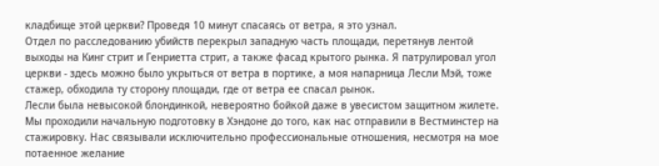кладбище этой церкви? Проведя 10 минут спасаясь от ветра, я это узнал.
Отдел по расследованию убийств перекрыл западную часть площади, перетянув лентой выходы на Кинг стрит и Генриетта стрит, а также фасад крытого рынка. Я патрулировал угол церкви - здесь можно было укрыться от ветра в портике, а моя напарница Лесли Мэй, тоже стажер, обходила ту сторону площади, где от ветра ее спасал рынок.
Лесли была невысокой блондинкой, невероятно бойкой даже в увесистом защитном жилете. Мы проходили начальную подготовку в Хэндоне до того, как нас отправили в Вестминстер на стажировку. Нас связывали исключительно профессиональные отношения, несмотря на мое потаенное желание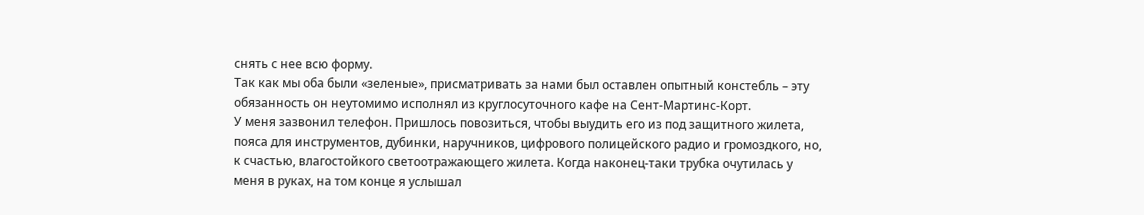снять с нее всю форму.
Так как мы оба были «зеленые», присматривать за нами был оставлен опытный констебль – эту обязанность он неутомимо исполнял из круглосуточного кафе на Сент-Мартинс-Корт.
У меня зазвонил телефон. Пришлось повозиться, чтобы выудить его из под защитного жилета, пояса для инструментов, дубинки, наручников, цифрового полицейского радио и громоздкого, но, к счастью, влагостойкого светоотражающего жилета. Когда наконец-таки трубка очутилась у меня в руках, на том конце я услышал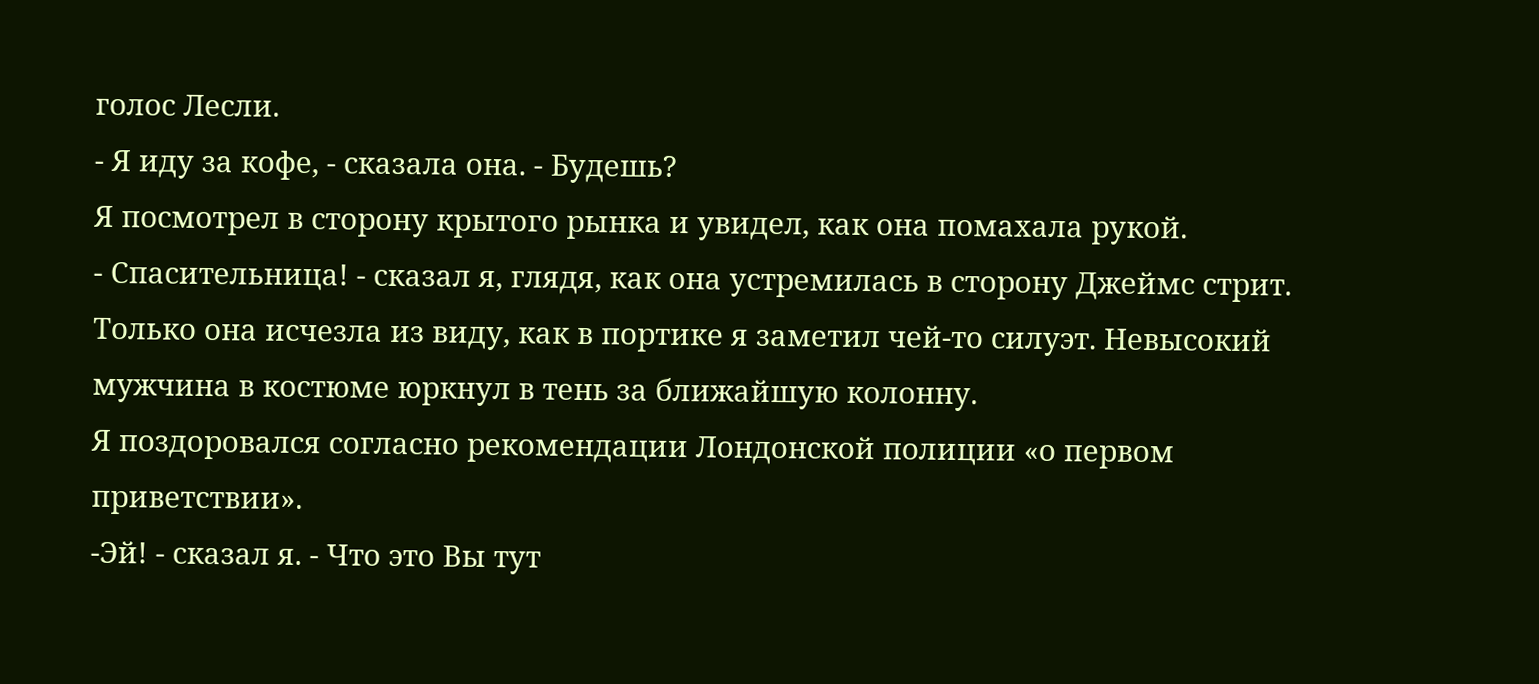голос Лесли.
- Я иду за кофе, - сказала она. - Будешь?
Я посмотрел в сторону крытого рынка и увидел, как она помахала рукой.
- Спасительница! - сказал я, глядя, как она устремилась в сторону Джеймс стрит.
Только она исчезла из виду, как в портике я заметил чей-то силуэт. Невысокий мужчина в костюме юркнул в тень за ближайшую колонну.
Я поздоровался согласно рекомендации Лондонской полиции «о первом приветствии».
-Эй! - сказал я. - Что это Вы тут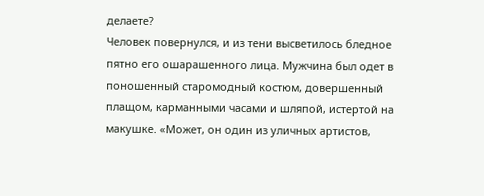делаете?
Человек повернулся, и из тени высветилось бледное пятно его ошарашенного лица. Мужчина был одет в поношенный старомодный костюм, довершенный плащом, карманными часами и шляпой, истертой на макушке. «Может, он один из уличных артистов,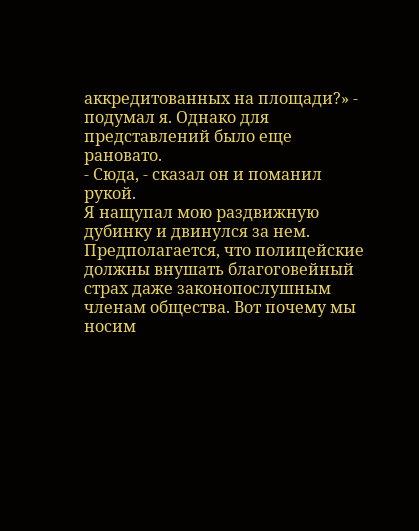аккредитованных на площади?» - подумал я. Однако для представлений было еще рановато.
- Сюда, - сказал он и поманил рукой.
Я нащупал мою раздвижную дубинку и двинулся за нем. Предполагается, что полицейские должны внушать благоговейный страх даже законопослушным членам общества. Вот почему мы носим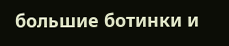большие ботинки и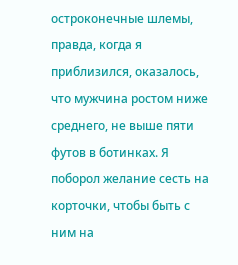остроконечные шлемы, правда, когда я приблизился, оказалось, что мужчина ростом ниже среднего, не выше пяти футов в ботинках. Я поборол желание сесть на корточки, чтобы быть с ним на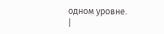одном уровне.
|